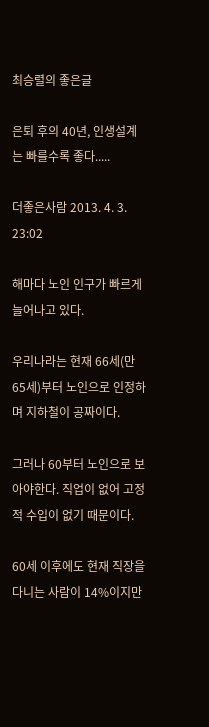최승렬의 좋은글

은퇴 후의 40년, 인생설계는 빠를수록 좋다.....

더좋은사람 2013. 4. 3. 23:02

해마다 노인 인구가 빠르게 늘어나고 있다.

우리나라는 현재 66세(만65세)부터 노인으로 인정하며 지하철이 공짜이다.

그러나 60부터 노인으로 보아야한다. 직업이 없어 고정적 수입이 없기 때문이다.

60세 이후에도 현재 직장을 다니는 사람이 14%이지만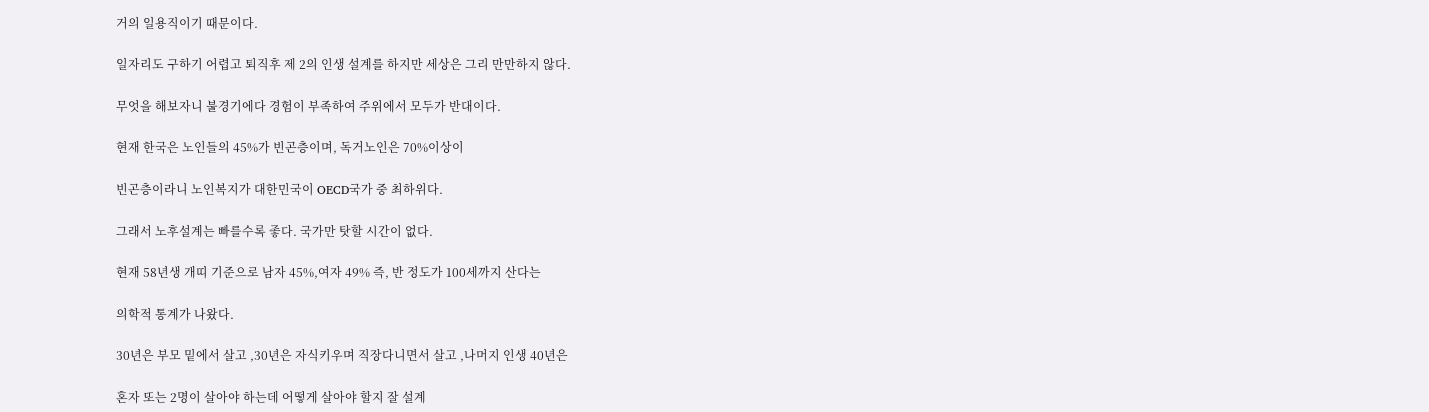거의 일용직이기 때문이다.

일자리도 구하기 어렵고 퇴직후 제 2의 인생 설계를 하지만 세상은 그리 만만하지 않다.

무엇을 해보자니 불경기에다 경험이 부족하여 주위에서 모두가 반대이다.

현재 한국은 노인들의 45%가 빈곤층이며, 독거노인은 70%이상이

빈곤층이라니 노인복지가 대한민국이 OECD국가 중 최하위다.

그래서 노후설계는 빠를수록 좋다. 국가만 탓할 시간이 없다.

현재 58년생 개띠 기준으로 남자 45%,여자 49% 즉, 반 정도가 100세까지 산다는

의학적 통계가 나왔다.

30년은 부모 밑에서 살고 ,30년은 자식키우며 직장다니면서 살고 ,나머지 인생 40년은

혼자 또는 2명이 살아야 하는데 어떻게 살아야 할지 잘 설계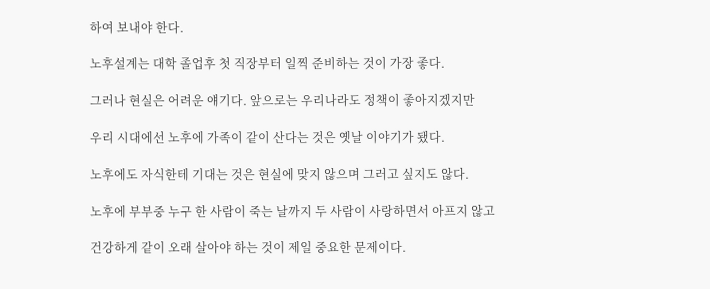하여 보내야 한다.

노후설계는 대학 졸업후 첫 직장부터 일찍 준비하는 것이 가장 좋다.

그러나 현실은 어려운 얘기다. 앞으로는 우리나라도 정책이 좋아지겠지만

우리 시대에선 노후에 가족이 같이 산다는 것은 옛날 이야기가 됐다.

노후에도 자식한테 기대는 것은 현실에 맞지 않으며 그러고 싶지도 않다.

노후에 부부중 누구 한 사람이 죽는 날까지 두 사람이 사랑하면서 아프지 않고

건강하게 같이 오래 살아야 하는 것이 제일 중요한 문제이다.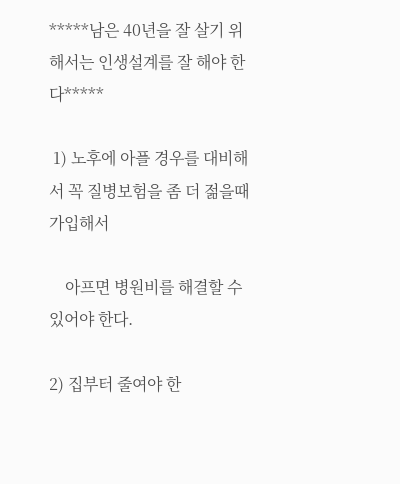*****남은 40년을 잘 살기 위해서는 인생설계를 잘 해야 한다*****

 1) 노후에 아플 경우를 대비해서 꼭 질병보험을 좀 더 젊을때 가입해서

    아프면 병원비를 해결할 수 있어야 한다.

2) 집부터 줄여야 한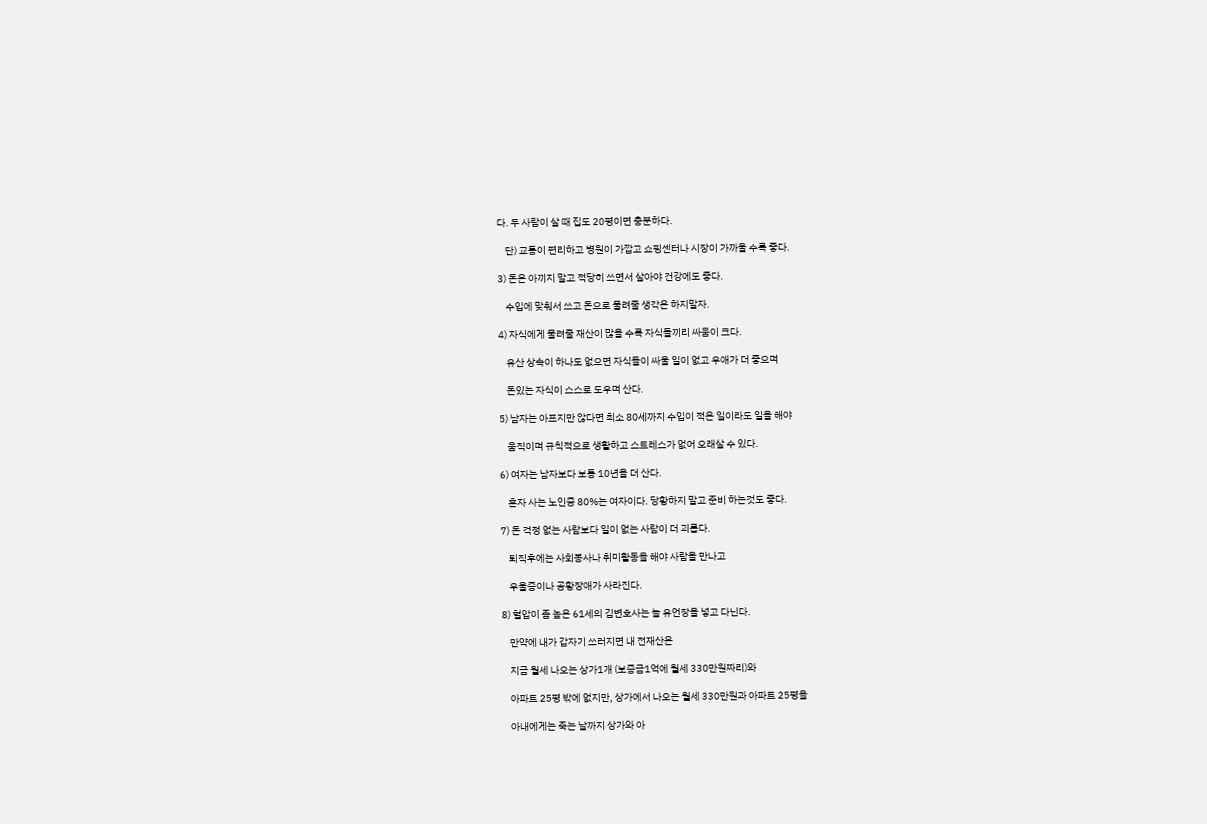다. 두 사람이 살 때 집도 20평이면 충분하다.

    단) 교통이 편리하고 병원이 가깝고 쇼핑센터나 시장이 가까울 수록 좋다.

3) 돈은 아끼지 말고 적당히 쓰면서 살아야 건강에도 좋다.

    수입에 맞춰서 쓰고 돈으로 물려줄 생각은 하지말자.

4) 자식에게 물려줄 재산이 많을 수록 자식들끼리 싸움이 크다.

    유산 상속이 하나도 없으면 자식들이 싸울 일이 없고 우애가 더 좋으며

    돈있는 자식이 스스로 도우며 산다.

5) 남자는 아프지만 않다면 최소 80세까지 수입이 적은 일이라도 일을 해야

    움직이며 규칙적으로 생활하고 스트레스가 없어 오래살 수 있다.

6) 여자는 남자보다 보통 10년을 더 산다.

    혼자 사는 노인중 80%는 여자이다. 당황하지 말고 준비 하는것도 좋다.

7) 돈 걱정 없는 사람보다 일이 없는 사람이 더 괴롭다.

    퇴직후에는 사회봉사나 취미활동을 해야 사람을 만나고

    우울증이나 공황장애가 사라진다.

8) 혈압이 좀 높은 61세의 김변호사는 늘 유언장을 넣고 다닌다.

    만약에 내가 갑자기 쓰러지면 내 전재산은

    지금 월세 나오는 상가1개 (보증금1억에 월세 330만원짜리)와

    아파트 25평 밖에 없지만, 상가에서 나오는 월세 330만원과 아파트 25평을

    아내에게는 죽는 날까지 상가와 아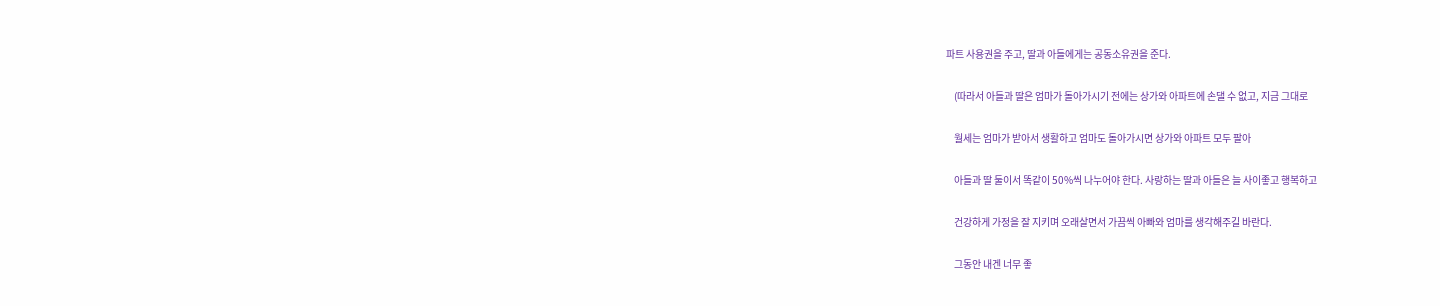파트 사용권을 주고, 딸과 아들에게는 공동소유권을 준다.

    (따라서 아들과 딸은 엄마가 돌아가시기 전에는 상가와 아파트에 손댈 수 없고, 지금 그대로

    월세는 엄마가 받아서 생활하고 엄마도 돌아가시면 상가와 아파트 모두 팔아

    아들과 딸 둘이서 똑같이 50%씩 나누어야 한다. 사랑하는 딸과 아들은 늘 사이좋고 행복하고

    건강하게 가정을 잘 지키며 오래살면서 가끔씩 아빠와 엄마를 생각해주길 바란다.

    그동안 내겐 너무 좋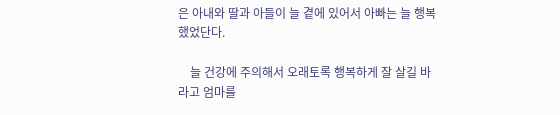은 아내와 딸과 아들이 늘 곁에 있어서 아빠는 늘 행복했었단다.

    늘 건강에 주의해서 오래토록 행복하게 잘 살길 바라고 엄마를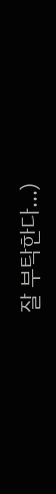잘 부탁한다...)